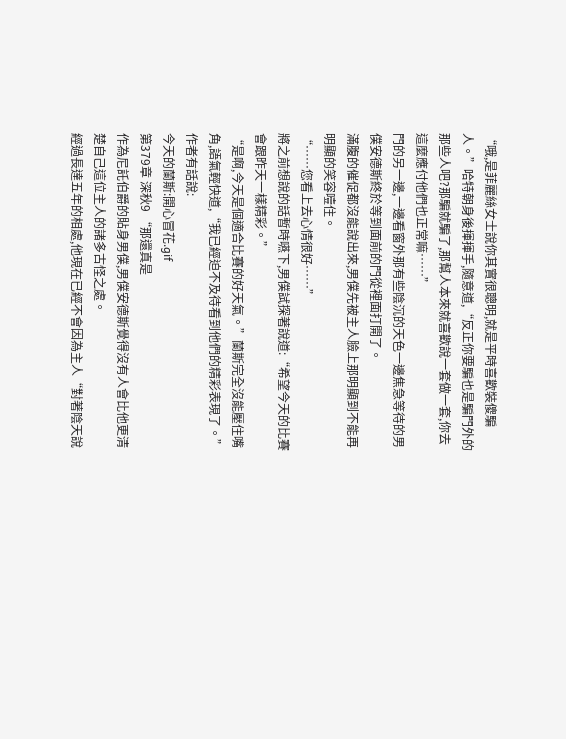“哦,是菲麗絲女士說你其實很聰明,就是平時喜歡裝傻騙人。”哈特朝身後揮揮手,隨意道,“反正你要騙也是騙門外的那些人吧?那騙就騙了,那幫人本來就喜歡說一套做一套,你去這麼應付他們也正常嘛……”
門的另一邊,一邊看窗外那有些陰沉的天色一邊焦急等待的男僕安德斯終於等到面前的門從裡面打開了。
滿腹的催促都沒能說出來,男僕先被主人臉上那明顯到不能再明顯的笑容噎住。
“……您看上去心情很好……”
將之前想說的話暫時嚥下,男僕試探著說道:“希望今天的比賽會跟昨天一樣精彩。”
“是啊,今天是個適合比賽的好天氣。”蘭斯完全沒能壓住嘴角,語氣輕快道,“我已經迫不及待看到他們的精彩表現了。”
作者有話說:
今天的蘭斯:開心冒花.gif
第379章 深秋9 “那還真是
作為尼託伯爵的貼身男僕,男僕安德斯覺得沒有人會比他更清楚自己這位主人的諸多古怪之處。
經過長達五年的相處,他現在已經不會因為主人“對著陰天說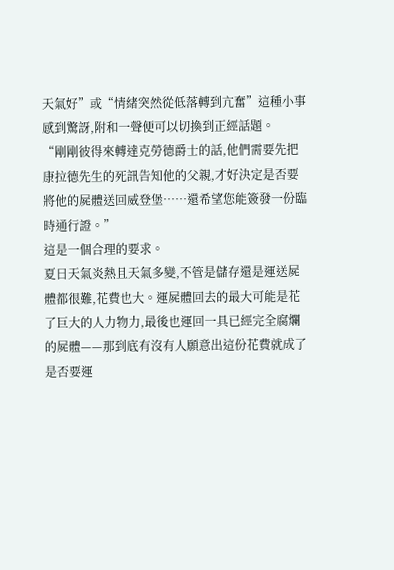天氣好”或“情緒突然從低落轉到亢奮”這種小事感到驚訝,附和一聲便可以切換到正經話題。
“剛剛彼得來轉達克勞德爵士的話,他們需要先把康拉德先生的死訊告知他的父親,才好決定是否要將他的屍體送回威登堡……還希望您能簽發一份臨時通行證。”
這是一個合理的要求。
夏日天氣炎熱且天氣多變,不管是儲存還是運送屍體都很難,花費也大。運屍體回去的最大可能是花了巨大的人力物力,最後也運回一具已經完全腐爛的屍體——那到底有沒有人願意出這份花費就成了是否要運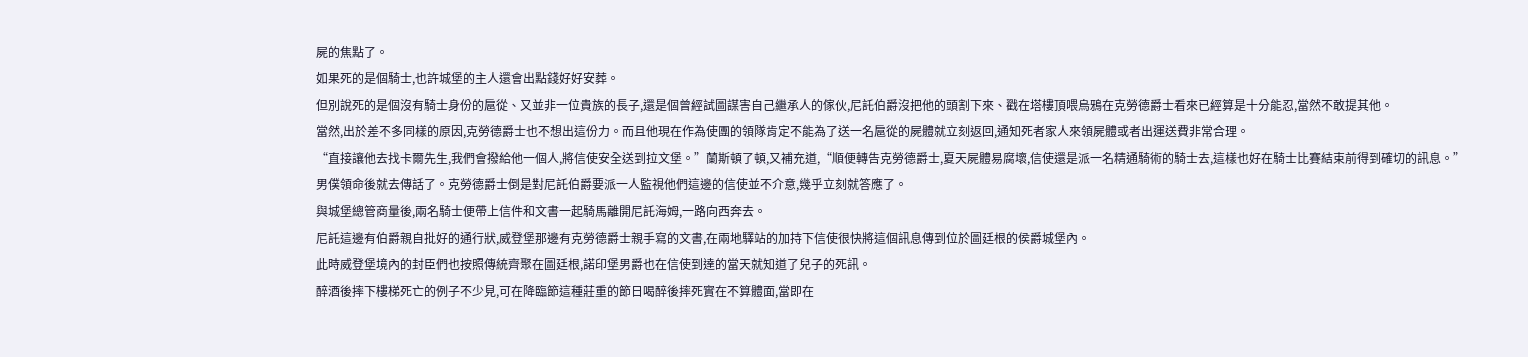屍的焦點了。
如果死的是個騎士,也許城堡的主人還會出點錢好好安葬。
但別說死的是個沒有騎士身份的扈從、又並非一位貴族的長子,還是個曾經試圖謀害自己繼承人的傢伙,尼託伯爵沒把他的頭割下來、戳在塔樓頂喂烏鴉在克勞德爵士看來已經算是十分能忍,當然不敢提其他。
當然,出於差不多同樣的原因,克勞德爵士也不想出這份力。而且他現在作為使團的領隊肯定不能為了送一名扈從的屍體就立刻返回,通知死者家人來領屍體或者出運送費非常合理。
“直接讓他去找卡爾先生,我們會撥給他一個人,將信使安全送到拉文堡。”蘭斯頓了頓,又補充道,“順便轉告克勞德爵士,夏天屍體易腐壞,信使還是派一名精通騎術的騎士去,這樣也好在騎士比賽結束前得到確切的訊息。”
男僕領命後就去傳話了。克勞德爵士倒是對尼託伯爵要派一人監視他們這邊的信使並不介意,幾乎立刻就答應了。
與城堡總管商量後,兩名騎士便帶上信件和文書一起騎馬離開尼託海姆,一路向西奔去。
尼託這邊有伯爵親自批好的通行狀,威登堡那邊有克勞德爵士親手寫的文書,在兩地驛站的加持下信使很快將這個訊息傳到位於圖廷根的侯爵城堡內。
此時威登堡境內的封臣們也按照傳統齊聚在圖廷根,諾印堡男爵也在信使到達的當天就知道了兒子的死訊。
醉酒後摔下樓梯死亡的例子不少見,可在降臨節這種莊重的節日喝醉後摔死實在不算體面,當即在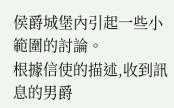侯爵城堡內引起一些小範圍的討論。
根據信使的描述,收到訊息的男爵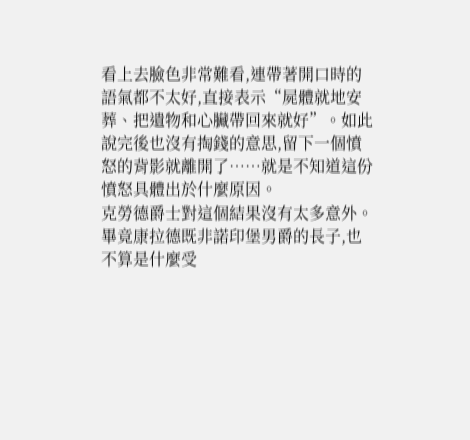看上去臉色非常難看,連帶著開口時的語氣都不太好,直接表示“屍體就地安葬、把遺物和心臟帶回來就好”。如此說完後也沒有掏錢的意思,留下一個憤怒的背影就離開了……就是不知道這份憤怒具體出於什麼原因。
克勞德爵士對這個結果沒有太多意外。畢竟康拉德既非諾印堡男爵的長子,也不算是什麼受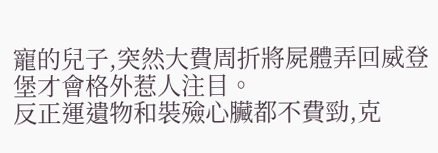寵的兒子,突然大費周折將屍體弄回威登堡才會格外惹人注目。
反正運遺物和裝殮心臟都不費勁,克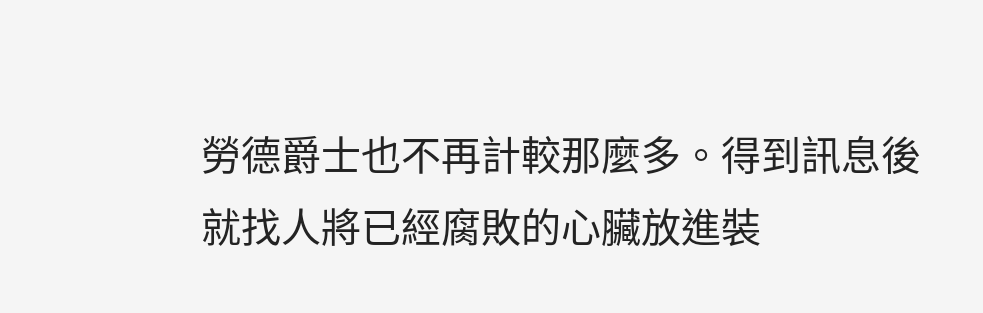勞德爵士也不再計較那麼多。得到訊息後就找人將已經腐敗的心臟放進裝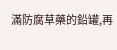滿防腐草藥的鉛罐,再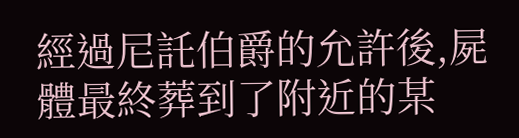經過尼託伯爵的允許後,屍體最終葬到了附近的某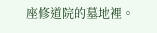座修道院的墓地裡。